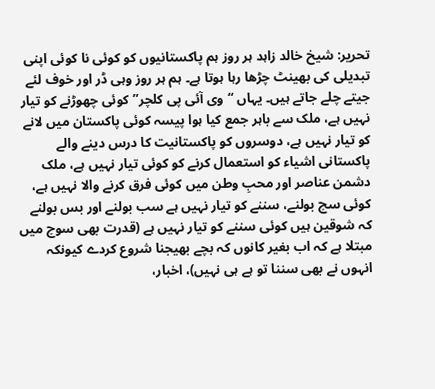تحریر: شیخ خالد زاہد ہر روز ہم پاکستانیوں کو کوئی نا کوئی اپنی تبدیلی کی بھینٹ چڑھا رہا ہوتا ہے۔ ہم ہر روز وہی ڈر اور خوف لئے جیتے چلے جاتے ہیں۔ یہاں “وی آئی پی کلچر” کوئی چھوڑنے کو تیار نہیں ہے، ملک سے باہر جمع کیا ہوا پیسہ کوئی پاکستان میں لانے کو تیار نہیں ہے، دوسروں کو پاکستانیت کا درس دینے والے پاکستانی اشیاء کو استعمال کرنے کو کوئی تیار نہیں ہے، ملک دشمن عناصر اور محبِ وطن میں کوئی فرق کرنے والا نہیں ہے، کوئی سچ بولنے، سننے کو تیار نہیں ہے سب بولنے اور بس بولنے کہ شوقین ہیں کوئی سننے کو تیار نہیں ہے (قدرت بھی سوچ میں مبتلا ہے کہ اب بغیر کانوں کہ بچے بھیجنا شروع کردے کیونکہ انہوں نے بھی سننا تو ہے ہی نہیں)، اخبار،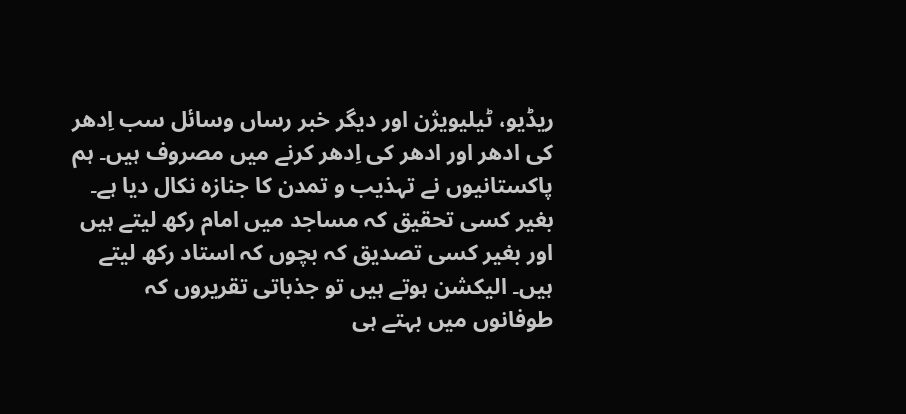ریڈیو، ٹیلیویژن اور دیگر خبر رساں وسائل سب اِدھر کی ادھر اور ادھر کی اِدھر کرنے میں مصروف ہیں۔ ہم پاکستانیوں نے تہذیب و تمدن کا جنازہ نکال دیا ہے۔
بغیر کسی تحقیق کہ مساجد میں امام رکھ لیتے ہیں اور بغیر کسی تصدیق کہ بچوں کہ استاد رکھ لیتے ہیں۔ الیکشن ہوتے ہیں تو جذباتی تقریروں کہ طوفانوں میں بہتے ہی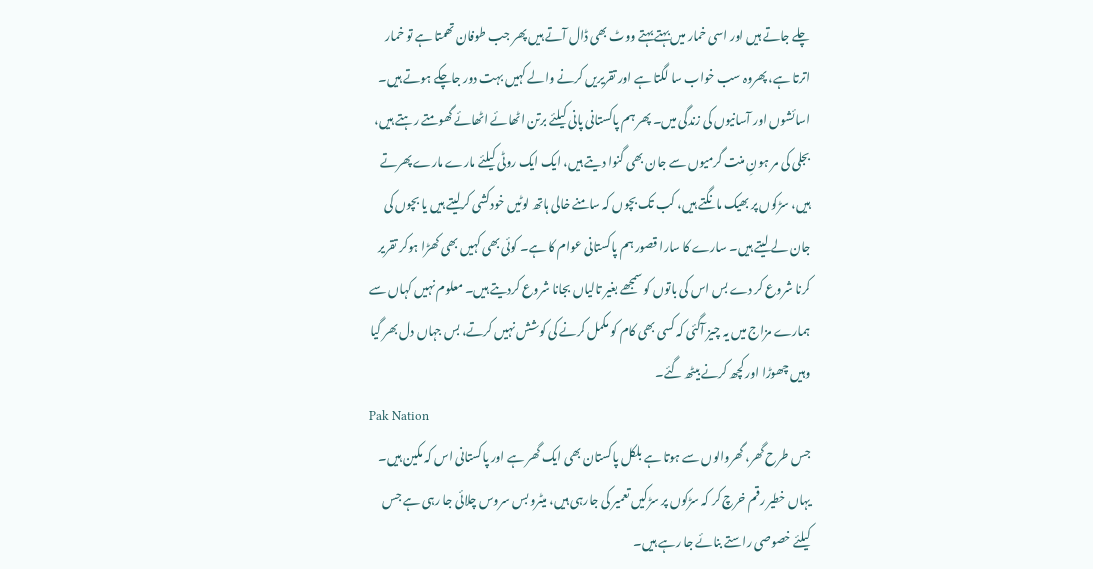چلے جاتے ہیں اور اسی خمار میں بہتے بہتے ووٹ بھی ڈال آتے ہیں پھر جب طوفان تھمتا ہے تو خمار اترتا ہے، پھروہ سب خواب سا لگتا ہے اور تقریریں کرنے والے کہیں بہت دور جاچکے ہوتے ہیں۔ اسائشوں اور آسانیوں کی زندگی میں۔ پھر ہم پاکستانی پانی کیلئے برتن اٹھائے اٹھائے گھومتے رہتے ہیں، بجلی کی مر ہونِ منت گرمیوں سے جان بھی گنوا دیتے ہیں، ایک ایک روٹی کیلئے مارے مارے پھرتے ہیں، سڑکوں پر بھیک مانگتے ہیں، کب تک بچوں کہ سامنے خالی ہاتھ لوٹیں خودکشی کرلیتے ہیں یا بچوں کی جان لے لیتے ہیں۔ سارے کا سارا قصور ہم پاکستانی عوام کا ہے۔ کوئی بھی کہیں بھی کھڑا ہوکر تقریر کرنا شروع کر دے بس اس کی باتوں کو سمجھے بغیر تالیاں بجانا شروع کردیتے ہیں۔ معلوم نہیں کہاں سے ہمارے مزاج میں یہ چیز آگئی کہ کسی بھی کام کو مکمل کرنے کی کوشش نہیں کرتے، بس جہاں دل بھر گیا وہیں چھوڑا اور کچھ کرنے بیٹھ گئے۔
Pak Nation
جس طرح گھر، گھروالوں سے ہوتا ہے بلکل پاکستان بھی ایک گھر ہے اور پاکستانی اس کہ مکین ہیں۔ یہاں خطیر رقم خرچ کر کہ سڑکوں پر سڑکیں تعمیر کی جارہی ہیں، میٹرو بس سروس چلائی جا رہی ہے جس کیلئے خصوصی راستے بنائے جا رہے ہیں۔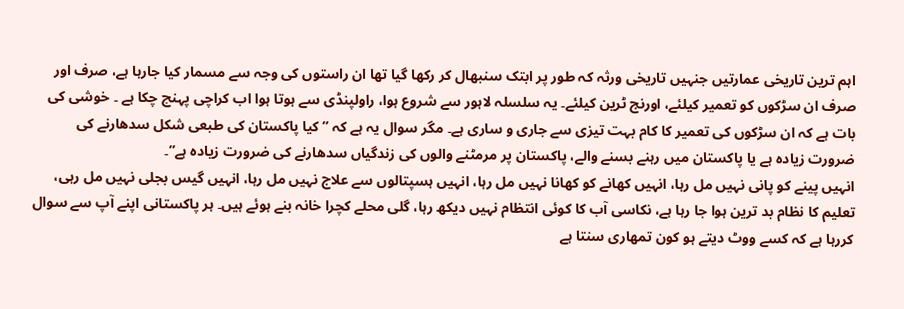اہم ترین تاریخی عمارتیں جنہیں تاریخی ورثہ کہ طور پر ابتک سنبھال کر رکھا گیا تھا ان راستوں کی وجہ سے مسمار کیا جارہا ہے، صرف اور صرف ان سڑکوں کو تعمیر کیلئے، اورنج ٹرین کیلئے۔ یہ سلسلہ لاہور سے شروع ہوا، راولپنڈی سے ہوتا ہوا اب کراچی پہنچ چکا ہے ۔ خوشی کی بات ہے کہ ان سڑکوں کی تعمیر کا کام بہت تیزی سے جاری و ساری ہے۔ مگر سوال یہ ہے کہ ” کیا پاکستان کی طبعی شکل سدھارنے کی ضرورت زیادہ ہے یا پاکستان میں رہنے بسنے والے، پاکستان پر مرمٹنے والوں کی زندگیاں سدھارنے کی ضرورت زیادہ ہے”۔
انہیں پینے کو پانی نہیں مل رہا، انہیں کھانے کو کھانا نہیں مل رہا، انہیں ہسپتالوں سے علاج نہیں مل رہا، انہیں گیس بجلی نہیں مل رہی، تعلیم کا نظام بد ترین ہوا جا رہا ہے، نکاسی آب کا کوئی انتظام نہیں دیکھ رہا، گلی محلے کچرا خانہ بنے ہوئے ہیں۔ ہر پاکستانی اپنے آپ سے سوال کررہا ہے کہ کسے ووٹ دیتے ہو کون تمھاری سنتا ہے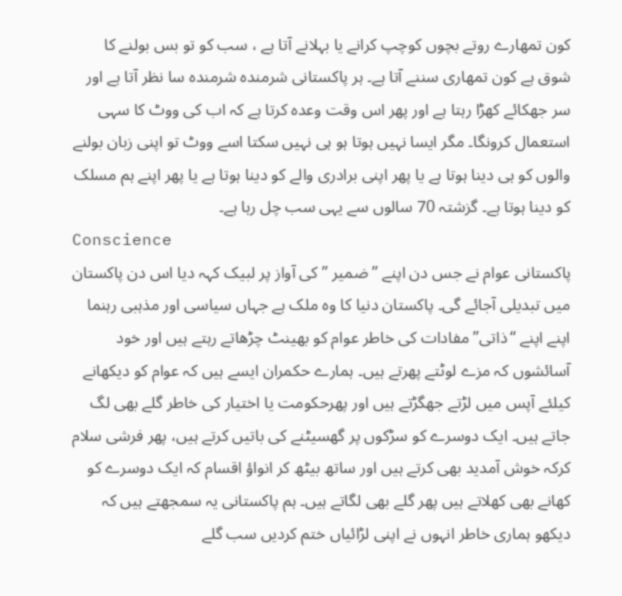کون تمھارے روتے بچوں کوچپ کرانے یا بہلانے آتا ہے ، سب کو تو بس بولنے کا شوق ہے کون تمھاری سننے آتا ہے۔ ہر پاکستانی شرمندہ شرمندہ سا نظر آتا ہے اور سر جھکائے کھڑا رہتا ہے اور پھر اس وقت وعدہ کرتا ہے کہ اب کی ووٹ کا سہی استعمال کرونگا۔ مگر ایسا نہیں ہوتا ہو ہی نہیں سکتا اسے ووٹ تو اپنی زبان بولنے والوں کو ہی دینا ہوتا ہے یا پھر اپنی برادری والے کو دینا ہوتا ہے یا پھر اپنے ہم مسلک کو دینا ہوتا ہے۔ گزشتہ 70 سالوں سے یہی سب چل رہا ہے۔
Conscience
پاکستانی عوام نے جس دن اپنے ” ضمیر ” کی آواز پر لبیک کہہ دیا اس دن پاکستان میں تبدیلی آجائے گی۔ پاکستان دنیا کا وہ ملک ہے جہاں سیاسی اور مذہبی رہنما اپنے اپنے “ذاتی” مفادات کی خاطر عوام کو بھینٹ چڑھاتے رہتے ہیں اور خود آسائشوں کہ مزے لوٹتے پھرتے ہیں۔ ہمارے حکمران ایسے ہیں کہ عوام کو دیکھانے کیلئے آپس میں لڑتے جھگڑتے ہیں اور پھرحکومت یا اختیار کی خاطر گلے بھی لگ جاتے ہیں۔ ایک دوسرے کو سڑکوں پر گھسیٹنے کی باتیں کرتے ہیں، پھر فرشی سلام کرکہ خوش آمدید بھی کرتے ہیں اور ساتھ بیٹھ کر انواؤ اقسام کہ ایک دوسرے کو کھانے بھی کھلاتے ہیں پھر گلے بھی لگاتے ہیں۔ ہم پاکستانی یہ سمجھتے ہیں کہ دیکھو ہماری خاطر انہوں نے اپنی لڑائیاں ختم کردیں سب گلے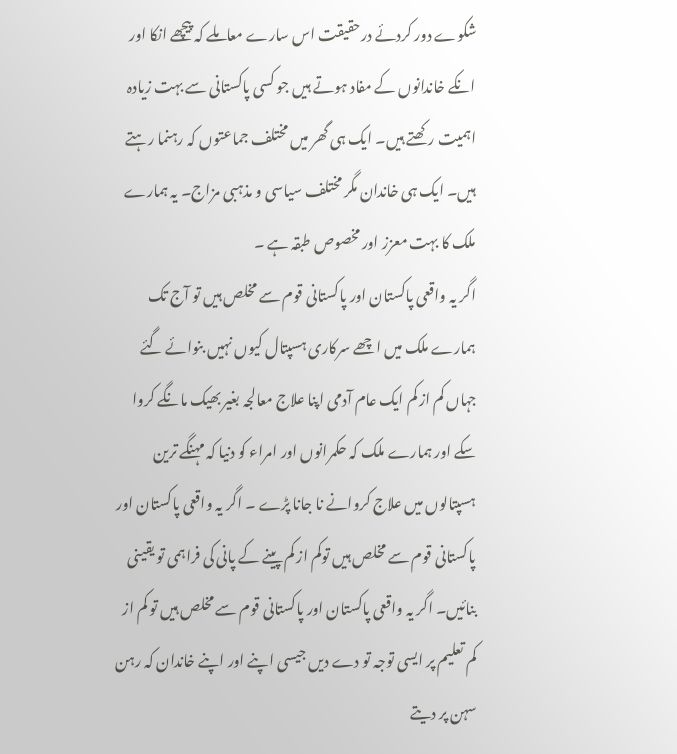شکوے دور کردئے درحقیقت اس سارے معاملے کہ پیچھے انکا اور انکے خاندانوں کے مفاد ہوتے ہیں جو کسی پاکستانی سے بہت زیادہ اہمیت رکھتے ہیں۔ ایک ہی گھر میں مختلف جماعتوں کہ رہنما رہتے ہیں۔ ایک ہی خاندان مگر مختلف سیاسی و مذہبی مزاج۔ یہ ہمارے ملک کا بہت معزز اور مخصوص طبقہ ہے ۔
اگر یہ واقعی پاکستان اور پاکستانی قوم سے مخلص ہیں تو آج تک ہمارے ملک میں اچھے سرکاری ہسپتال کیوں نہیں بنوائے گئے جہاں کم از کم ایک عام آدمی اپنا علاج معالجہ بغیر بھیک مانگے کروا سکے اور ہمارے ملک کہ حکمرانوں اور امراء کو دنیا کہ مہنگے ترین ہسپتالوں میں علاج کروانے نا جانا پڑے ۔ اگر یہ واقعی پاکستان اور پاکستانی قوم سے مخلص ہیں توکم از کم پینے کے پانی کی فراہمی تو یقینی بنائیں۔ اگر یہ واقعی پاکستان اور پاکستانی قوم سے مخلص ہیں تو کم از کم تعلیم پر ایسی توجہ تو دے دیں جیسی اپنے اور اپنے خاندان کہ رہن سہن پر دیتے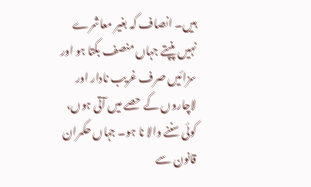ہیں۔ انصاف کہ بغیر معاشرے نہیں پنپتے جہاں منصف بکتا ہو اور سزائیں صرف غریب نادار اور لاچاروں کے حصے میں آتی ہوں، کوئی سننے والا نا ہو۔ جہاں حکمران قانون سے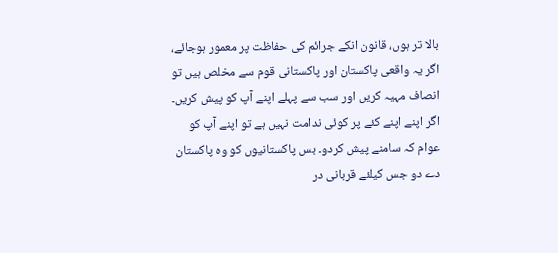بالا تر ہوں، قانون انکے جرائم کی حفاظت پر معمور ہوجائے، اگر یہ واقعی پاکستان اور پاکستانی قوم سے مخلص ہیں تو انصاف مہیہ کریں اور سب سے پہلے اپنے آپ کو پیش کریں۔ اگر اپنے اپنے کئے پر کوئی ندامت نہیں ہے تو اپنے آپ کو عوام کہ سامنے پیش کردو۔ بس پاکستانیوں کو وہ پاکستان دے دو جس کیلئے قربانی در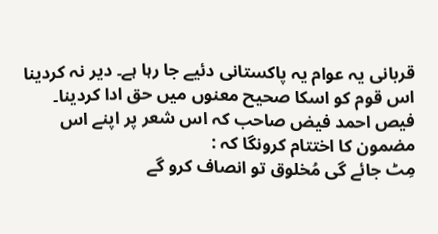قربانی یہ عوام یہ پاکستانی دئیے جا رہا ہے۔ دیر نہ کردینا اس قوم کو اسکا صحیح معنوں میں حق ادا کردینا۔
فیص احمد فیض صاحب کہ اس شعر پر اپنے اس مضمون کا اختتام کرونگا کہ :
مِٹ جائے گی مُخلوق تو انصاف کرو گے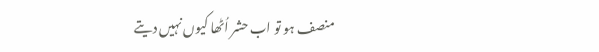منصف ہو تو اب حشر اُٹھا کیوں نہیں دیتے